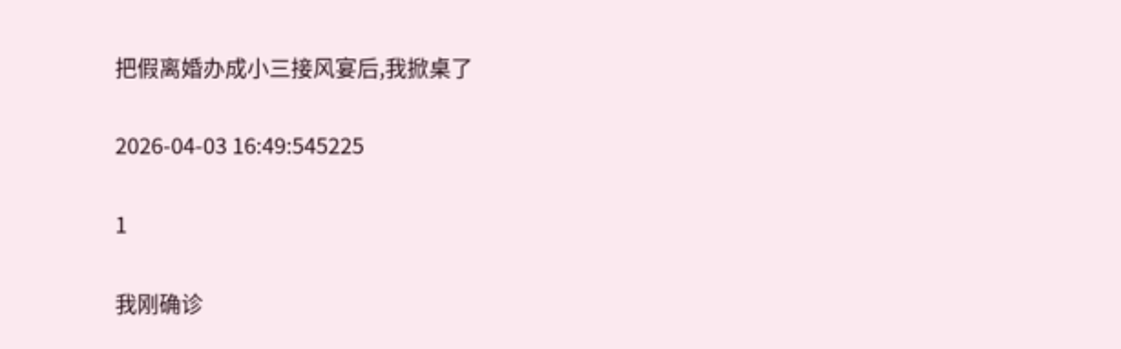把假离婚办成小三接风宴后,我掀桌了

2026-04-03 16:49:545225

1

我刚确诊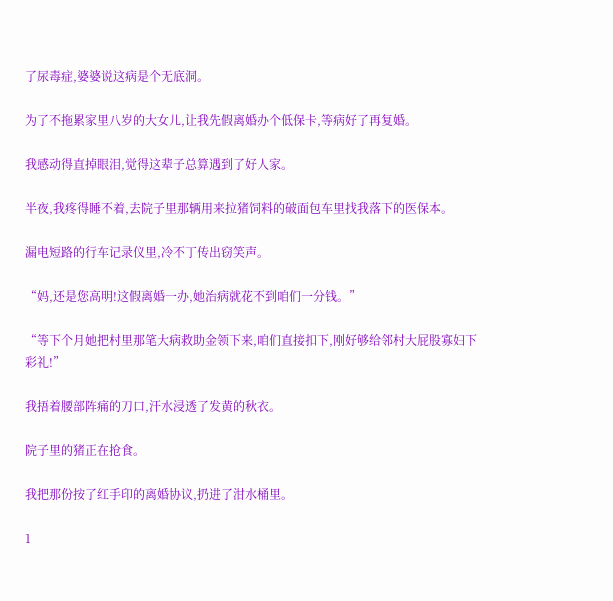了尿毒症,婆婆说这病是个无底洞。

为了不拖累家里八岁的大女儿,让我先假离婚办个低保卡,等病好了再复婚。

我感动得直掉眼泪,觉得这辈子总算遇到了好人家。

半夜,我疼得睡不着,去院子里那辆用来拉猪饲料的破面包车里找我落下的医保本。

漏电短路的行车记录仪里,冷不丁传出窃笑声。

“妈,还是您高明!这假离婚一办,她治病就花不到咱们一分钱。”

“等下个月她把村里那笔大病救助金领下来,咱们直接扣下,刚好够给邻村大屁股寡妇下彩礼!”

我捂着腰部阵痛的刀口,汗水浸透了发黄的秋衣。

院子里的猪正在抢食。

我把那份按了红手印的离婚协议,扔进了泔水桶里。

1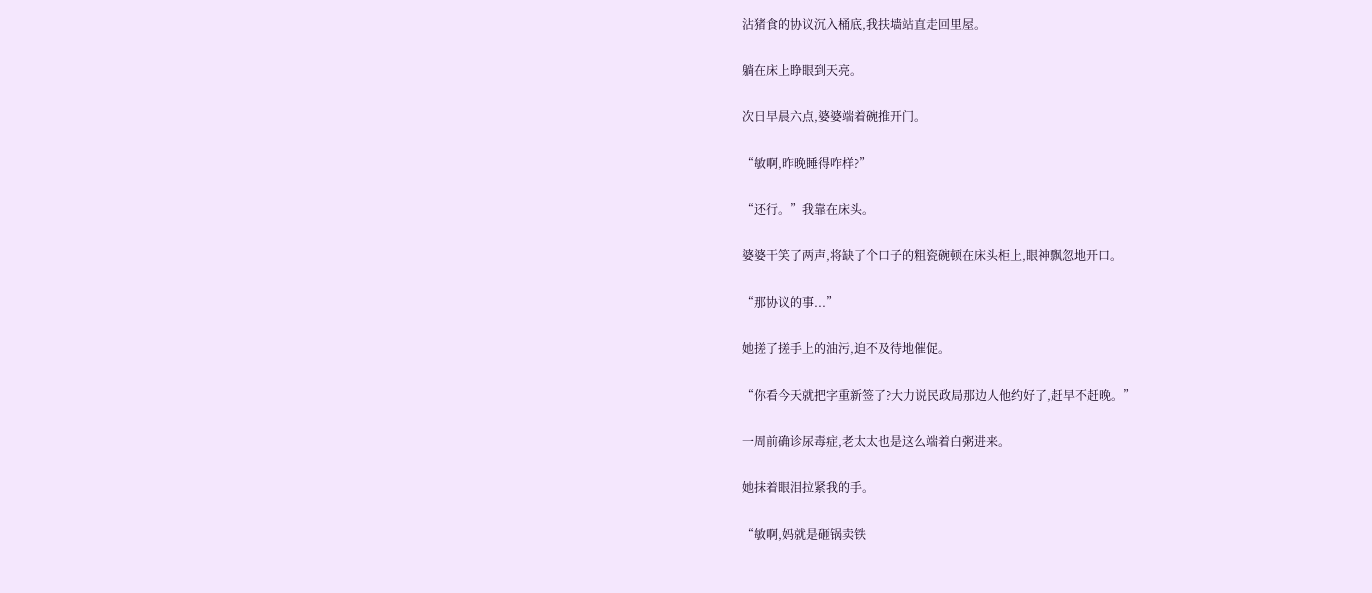沾猪食的协议沉入桶底,我扶墙站直走回里屋。

躺在床上睁眼到天亮。

次日早晨六点,婆婆端着碗推开门。

“敏啊,昨晚睡得咋样?”

“还行。”我靠在床头。

婆婆干笑了两声,将缺了个口子的粗瓷碗顿在床头柜上,眼神飘忽地开口。

“那协议的事...”

她搓了搓手上的油污,迫不及待地催促。

“你看今天就把字重新签了?大力说民政局那边人他约好了,赶早不赶晚。”

一周前确诊尿毒症,老太太也是这么端着白粥进来。

她抹着眼泪拉紧我的手。

“敏啊,妈就是砸锅卖铁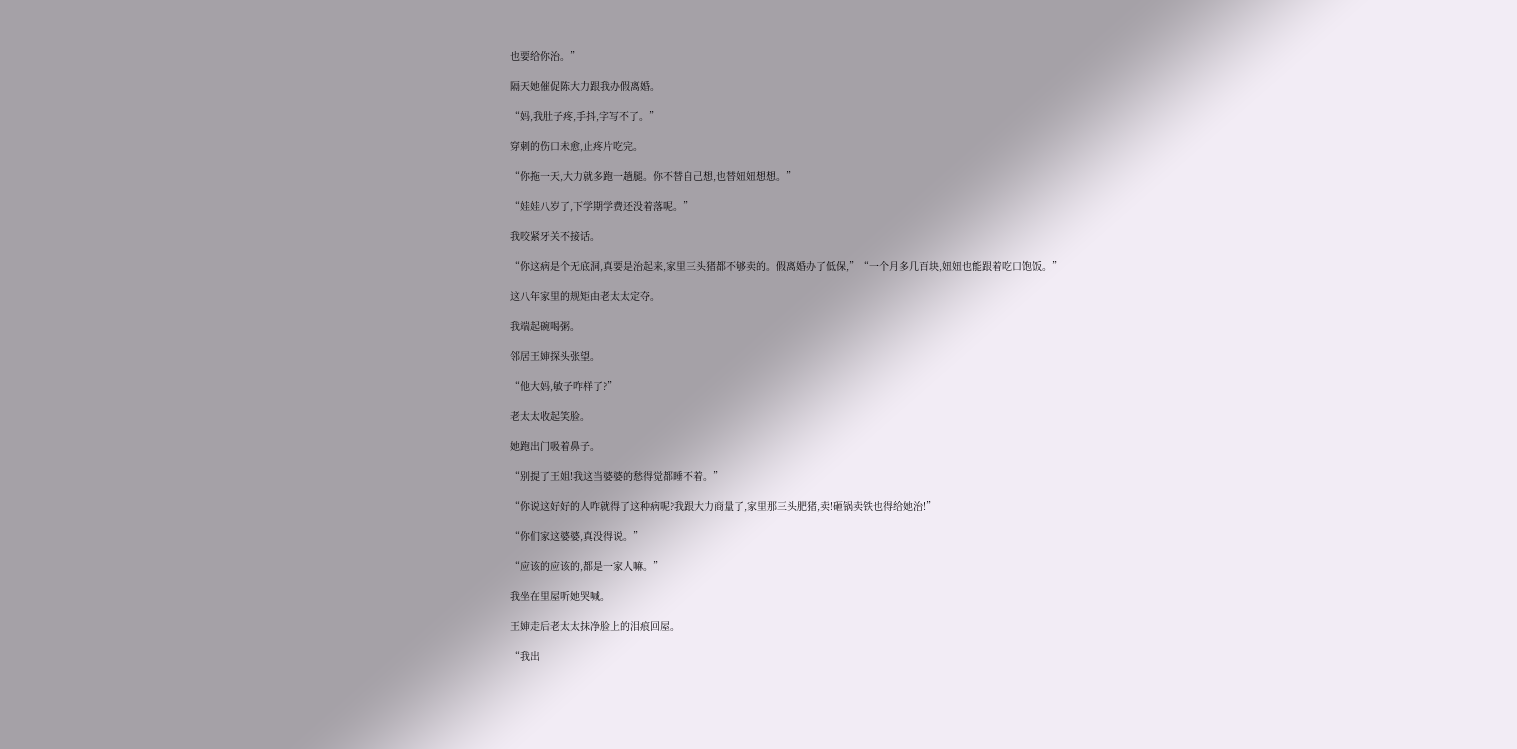也要给你治。”

隔天她催促陈大力跟我办假离婚。

“妈,我肚子疼,手抖,字写不了。”

穿刺的伤口未愈,止疼片吃完。

“你拖一天,大力就多跑一趟腿。你不替自己想,也替妞妞想想。”

“娃娃八岁了,下学期学费还没着落呢。”

我咬紧牙关不接话。

“你这病是个无底洞,真要是治起来,家里三头猪都不够卖的。假离婚办了低保,”“一个月多几百块,妞妞也能跟着吃口饱饭。”

这八年家里的规矩由老太太定夺。

我端起碗喝粥。

邻居王婶探头张望。

“他大妈,敏子咋样了?”

老太太收起笑脸。

她跑出门吸着鼻子。

“别提了王姐!我这当婆婆的愁得觉都睡不着。”

“你说这好好的人咋就得了这种病呢?我跟大力商量了,家里那三头肥猪,卖!砸锅卖铁也得给她治!”

“你们家这婆婆,真没得说。”

“应该的应该的,都是一家人嘛。”

我坐在里屋听她哭喊。

王婶走后老太太抹净脸上的泪痕回屋。

“我出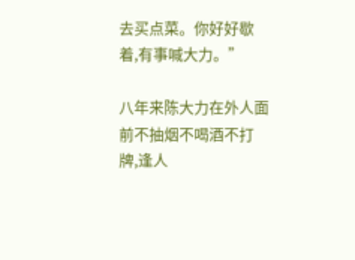去买点菜。你好好歇着,有事喊大力。”

八年来陈大力在外人面前不抽烟不喝酒不打牌,逢人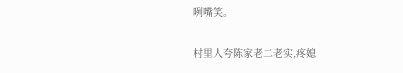咧嘴笑。

村里人夸陈家老二老实,疼媳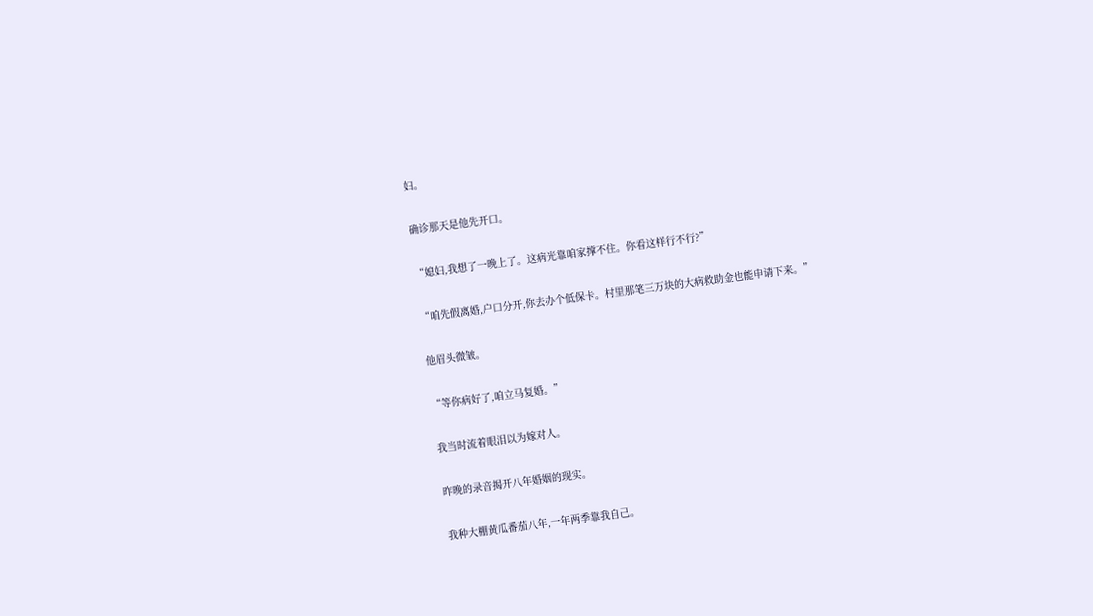妇。

确诊那天是他先开口。

“媳妇,我想了一晚上了。这病光靠咱家撑不住。你看这样行不行?”

“咱先假离婚,户口分开,你去办个低保卡。村里那笔三万块的大病救助金也能申请下来。”

他眉头微皱。

“等你病好了,咱立马复婚。”

我当时流着眼泪以为嫁对人。

昨晚的录音揭开八年婚姻的现实。

我种大棚黄瓜番茄八年,一年两季靠我自己。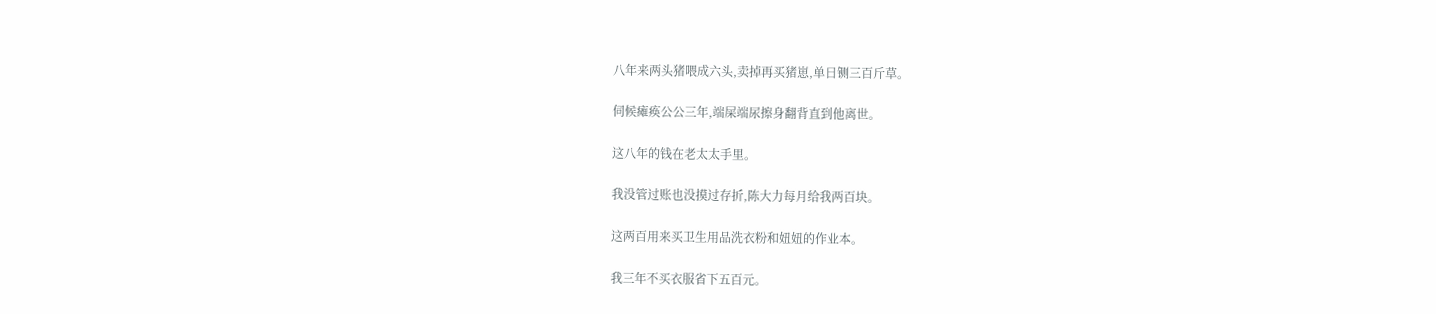八年来两头猪喂成六头,卖掉再买猪崽,单日铡三百斤草。

伺候瘫痪公公三年,端屎端尿擦身翻背直到他离世。

这八年的钱在老太太手里。

我没管过账也没摸过存折,陈大力每月给我两百块。

这两百用来买卫生用品洗衣粉和妞妞的作业本。

我三年不买衣服省下五百元。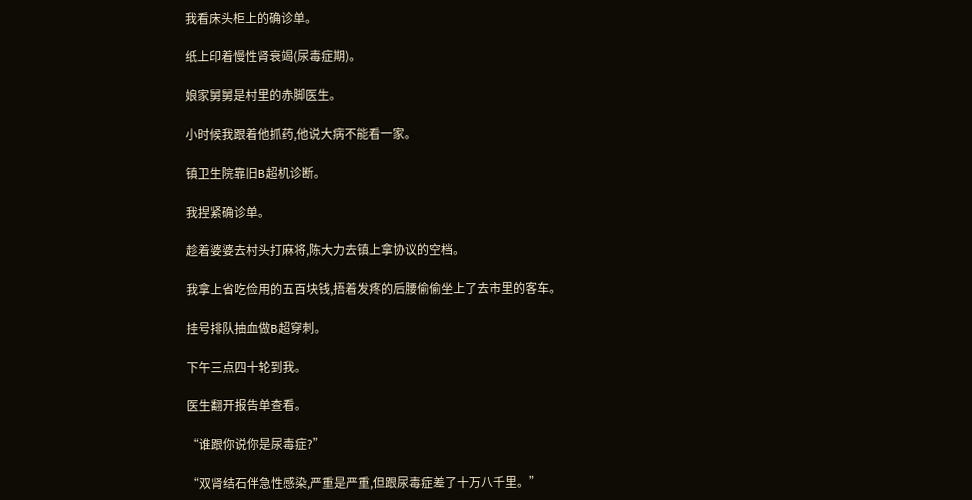我看床头柜上的确诊单。

纸上印着慢性肾衰竭(尿毒症期)。

娘家舅舅是村里的赤脚医生。

小时候我跟着他抓药,他说大病不能看一家。

镇卫生院靠旧B超机诊断。

我捏紧确诊单。

趁着婆婆去村头打麻将,陈大力去镇上拿协议的空档。

我拿上省吃俭用的五百块钱,捂着发疼的后腰偷偷坐上了去市里的客车。

挂号排队抽血做B超穿刺。

下午三点四十轮到我。

医生翻开报告单查看。

“谁跟你说你是尿毒症?”

“双肾结石伴急性感染,严重是严重,但跟尿毒症差了十万八千里。”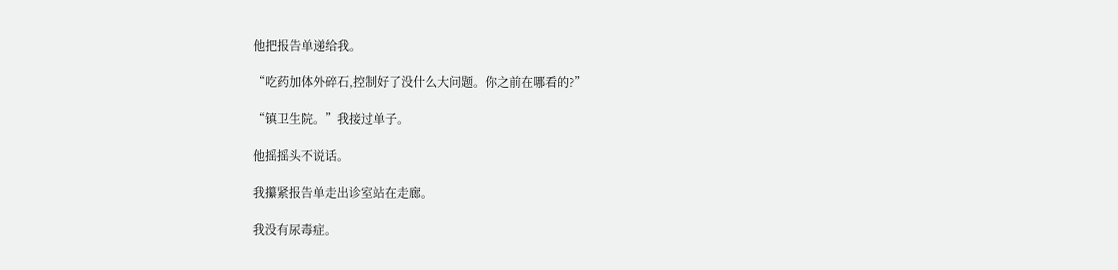他把报告单递给我。

“吃药加体外碎石,控制好了没什么大问题。你之前在哪看的?”

“镇卫生院。”我接过单子。

他摇摇头不说话。

我攥紧报告单走出诊室站在走廊。

我没有尿毒症。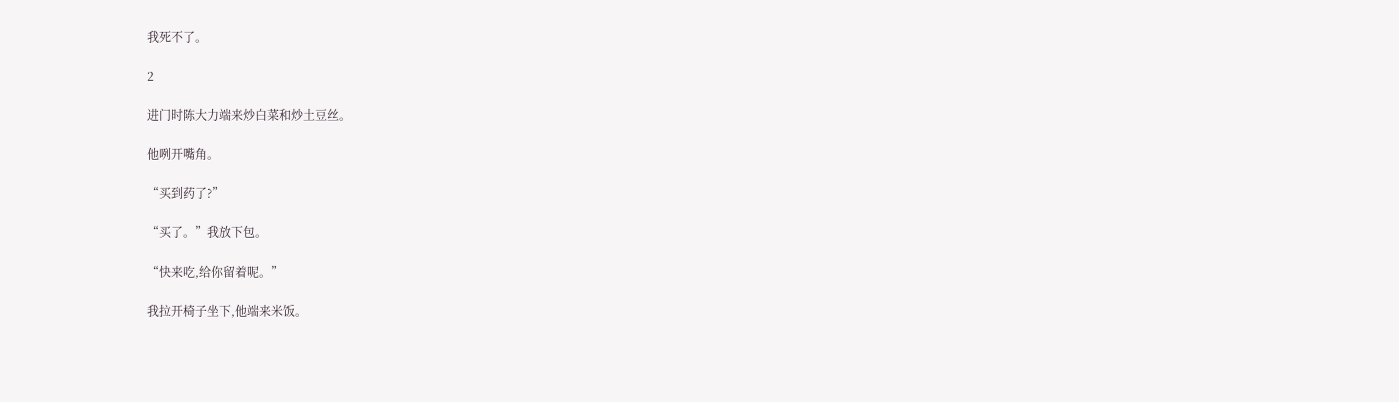我死不了。

2

进门时陈大力端来炒白菜和炒土豆丝。

他咧开嘴角。

“买到药了?”

“买了。”我放下包。

“快来吃,给你留着呢。”

我拉开椅子坐下,他端来米饭。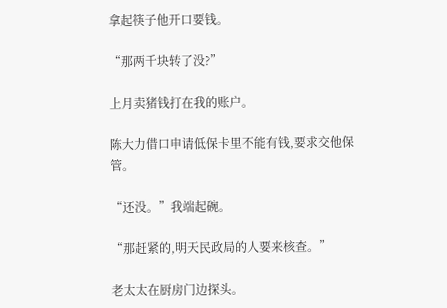拿起筷子他开口要钱。

“那两千块转了没?”

上月卖猪钱打在我的账户。

陈大力借口申请低保卡里不能有钱,要求交他保管。

“还没。”我端起碗。

“那赶紧的,明天民政局的人要来核查。”

老太太在厨房门边探头。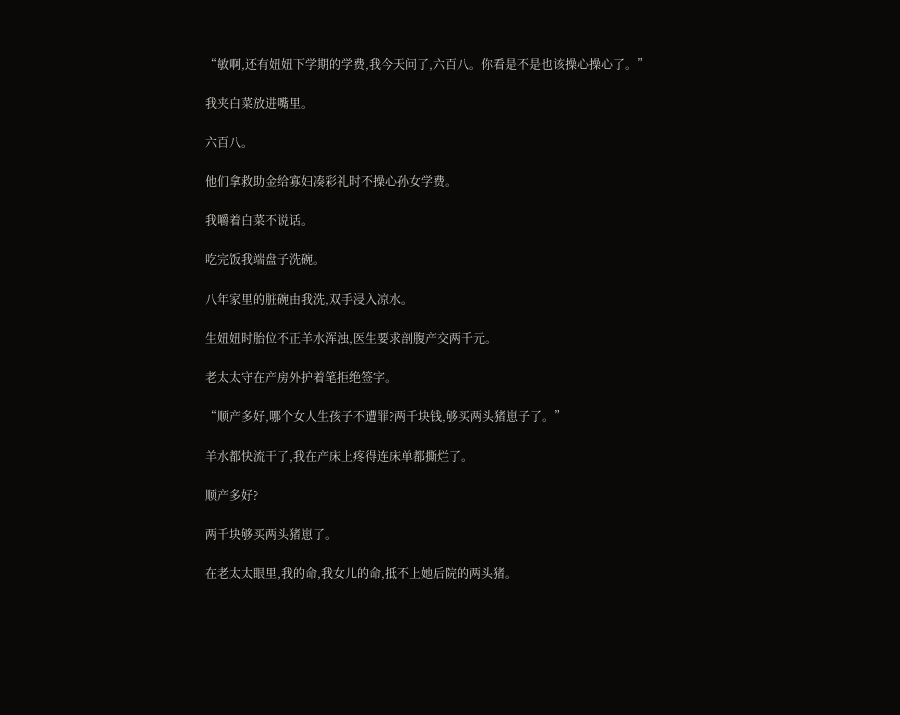“敏啊,还有妞妞下学期的学费,我今天问了,六百八。你看是不是也该操心操心了。”

我夹白菜放进嘴里。

六百八。

他们拿救助金给寡妇凑彩礼时不操心孙女学费。

我嚼着白菜不说话。

吃完饭我端盘子洗碗。

八年家里的脏碗由我洗,双手浸入凉水。

生妞妞时胎位不正羊水浑浊,医生要求剖腹产交两千元。

老太太守在产房外护着笔拒绝签字。

“顺产多好,哪个女人生孩子不遭罪?两千块钱,够买两头猪崽子了。”

羊水都快流干了,我在产床上疼得连床单都撕烂了。

顺产多好?

两千块够买两头猪崽了。

在老太太眼里,我的命,我女儿的命,抵不上她后院的两头猪。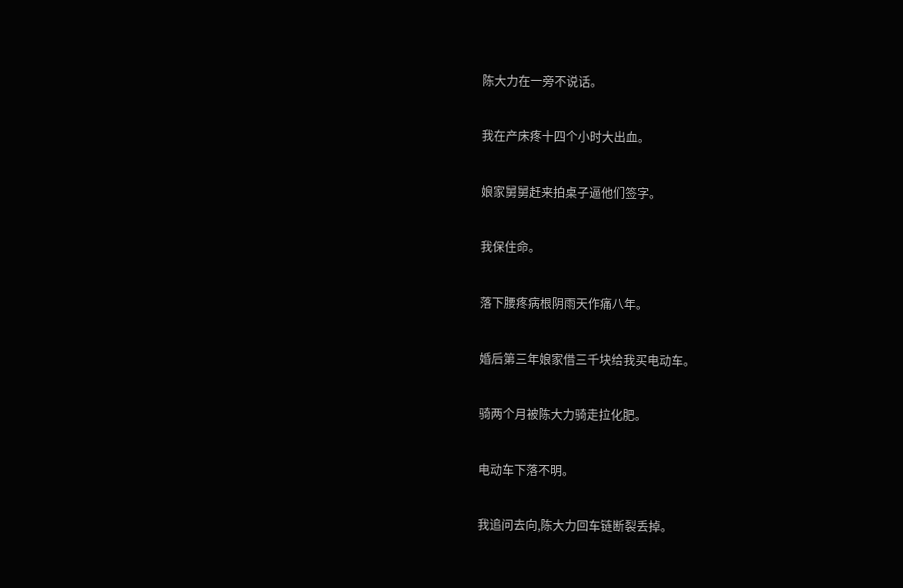陈大力在一旁不说话。

我在产床疼十四个小时大出血。

娘家舅舅赶来拍桌子逼他们签字。

我保住命。

落下腰疼病根阴雨天作痛八年。

婚后第三年娘家借三千块给我买电动车。

骑两个月被陈大力骑走拉化肥。

电动车下落不明。

我追问去向,陈大力回车链断裂丢掉。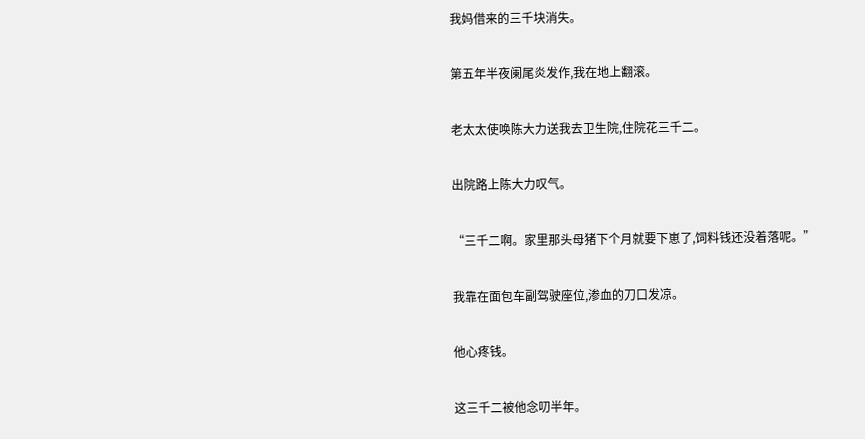我妈借来的三千块消失。

第五年半夜阑尾炎发作,我在地上翻滚。

老太太使唤陈大力送我去卫生院,住院花三千二。

出院路上陈大力叹气。

“三千二啊。家里那头母猪下个月就要下崽了,饲料钱还没着落呢。”

我靠在面包车副驾驶座位,渗血的刀口发凉。

他心疼钱。

这三千二被他念叨半年。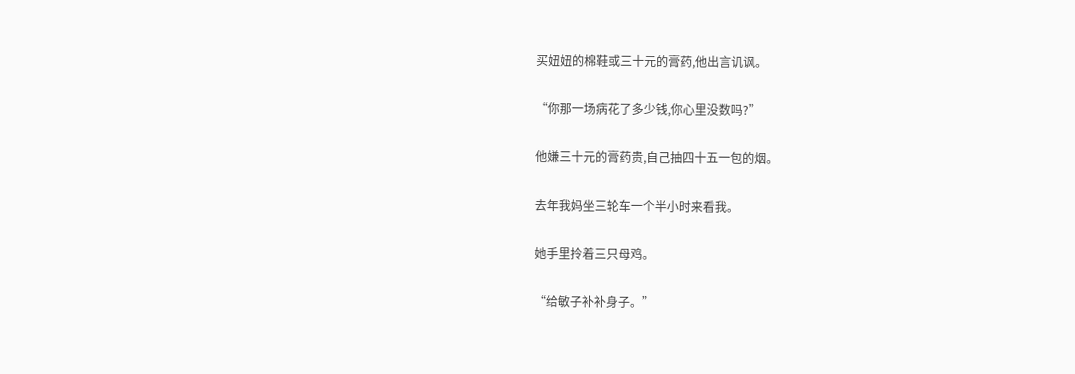买妞妞的棉鞋或三十元的膏药,他出言讥讽。

“你那一场病花了多少钱,你心里没数吗?”

他嫌三十元的膏药贵,自己抽四十五一包的烟。

去年我妈坐三轮车一个半小时来看我。

她手里拎着三只母鸡。

“给敏子补补身子。”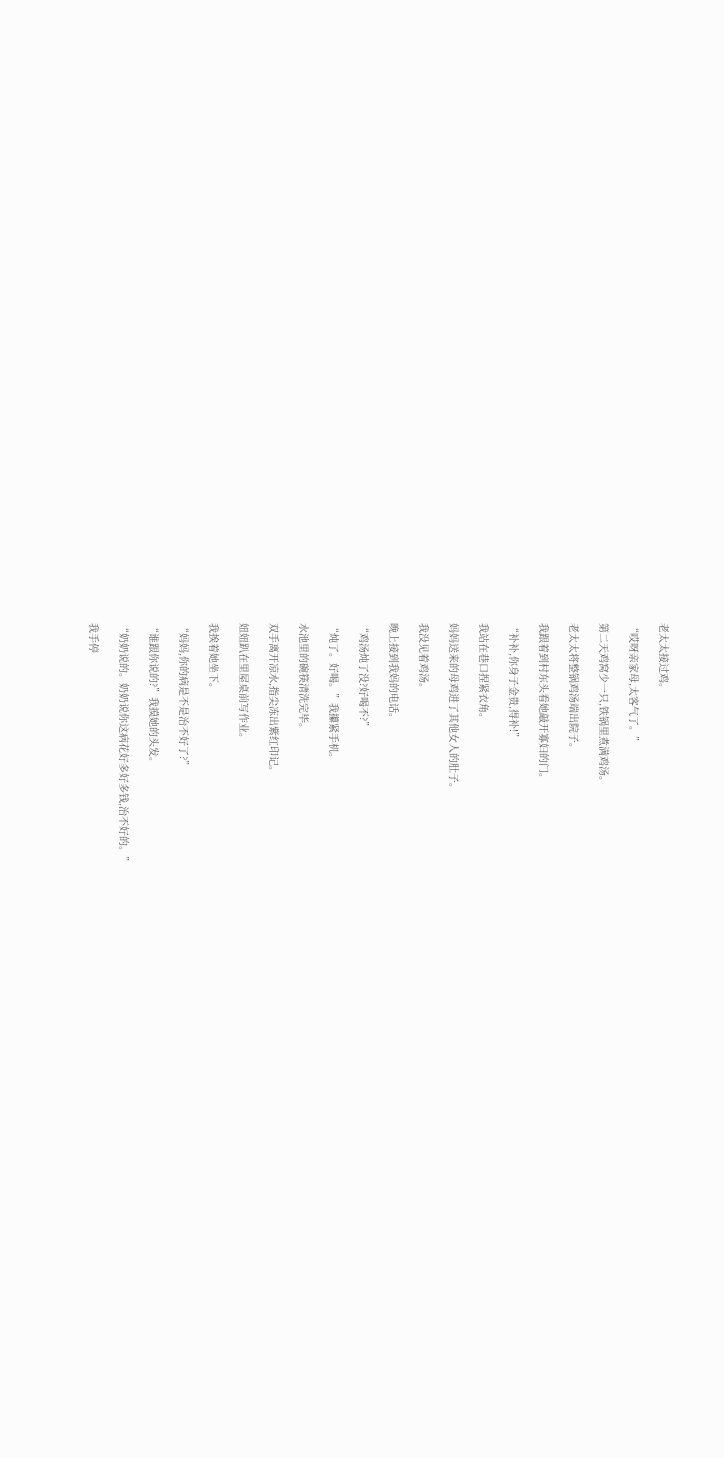老太太接过鸡。

“哎呀亲家母,太客气了。”

第二天鸡窝少一只,铁锅里煮满鸡汤。

老太太将整锅鸡汤端出院子。

我跟着到村东头看她敲开寡妇的门。

“补补,你身子金贵,得补!”

我站在巷口捏紧衣角。

妈妈送来的母鸡进了其他女人的肚子。

我没见着鸡汤。

晚上接到我妈的电话。

“鸡汤炖了没?好喝不?”

“炖了。好喝。”我攥紧手机。

水池里的碗筷清洗完毕。

双手离开凉水,指尖冻出紫红印记。

妞妞趴在里屋桌前写作业。

我挨着她坐下。

“妈妈,你的病是不是治不好了?”

“谁跟你说的?”我摸她的头发。

“奶奶说的。奶奶说你这病花好多好多钱,治不好的。”

我手停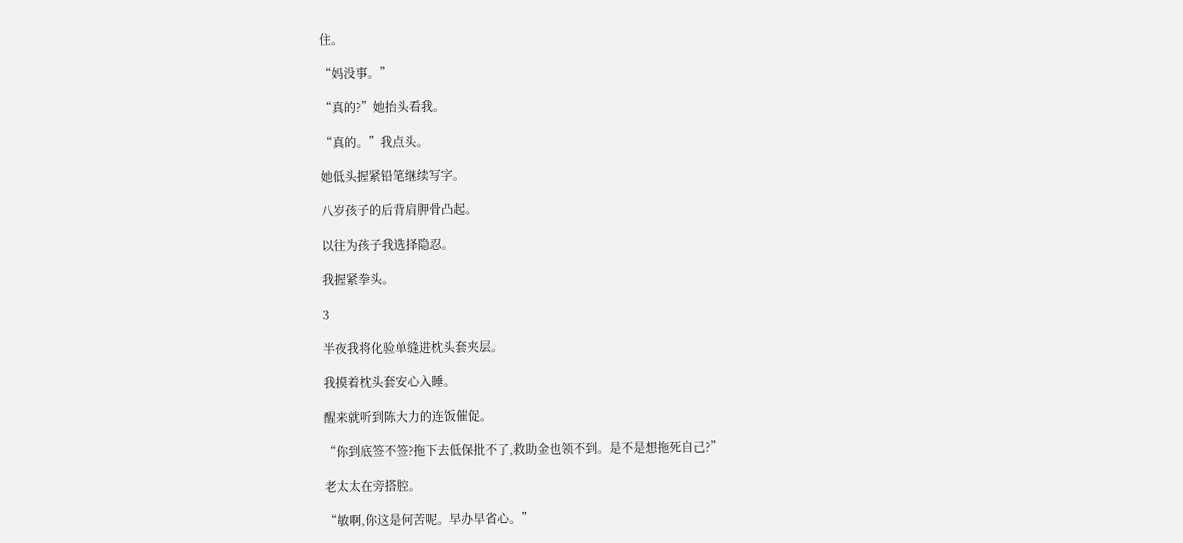住。

“妈没事。”

“真的?”她抬头看我。

“真的。”我点头。

她低头握紧铅笔继续写字。

八岁孩子的后背肩胛骨凸起。

以往为孩子我选择隐忍。

我握紧拳头。

3

半夜我将化验单缝进枕头套夹层。

我摸着枕头套安心入睡。

醒来就听到陈大力的连饭催促。

“你到底签不签?拖下去低保批不了,救助金也领不到。是不是想拖死自己?”

老太太在旁搭腔。

“敏啊,你这是何苦呢。早办早省心。”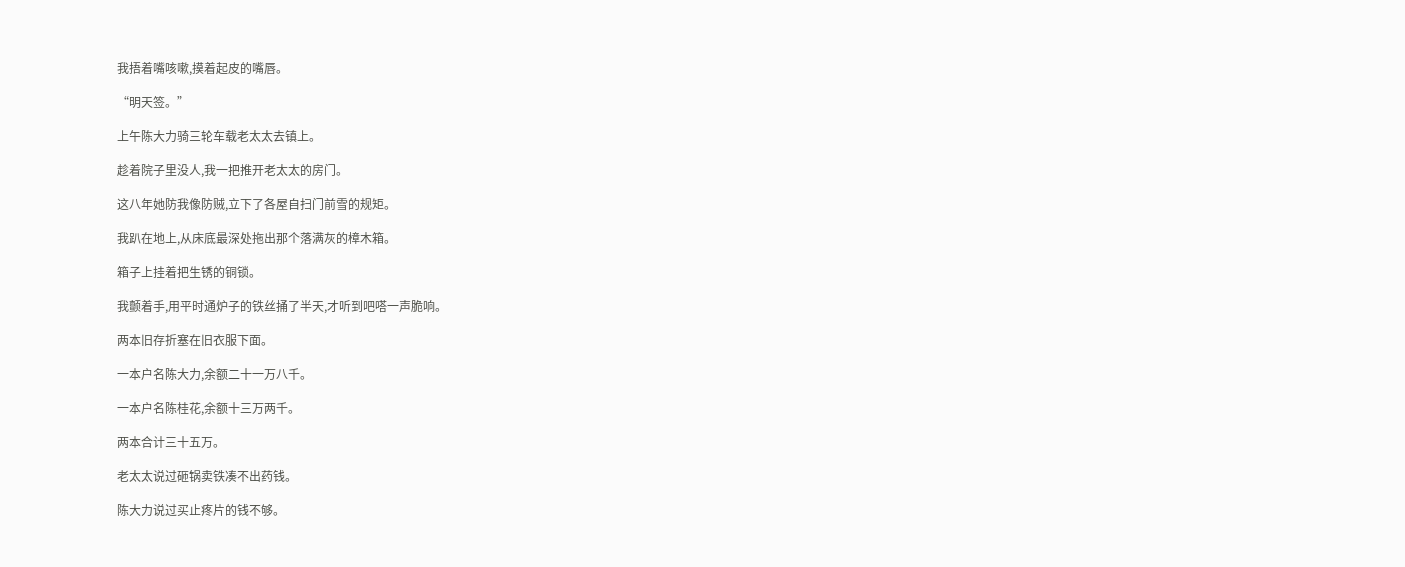我捂着嘴咳嗽,摸着起皮的嘴唇。

“明天签。”

上午陈大力骑三轮车载老太太去镇上。

趁着院子里没人,我一把推开老太太的房门。

这八年她防我像防贼,立下了各屋自扫门前雪的规矩。

我趴在地上,从床底最深处拖出那个落满灰的樟木箱。

箱子上挂着把生锈的铜锁。

我颤着手,用平时通炉子的铁丝捅了半天,才听到吧嗒一声脆响。

两本旧存折塞在旧衣服下面。

一本户名陈大力,余额二十一万八千。

一本户名陈桂花,余额十三万两千。

两本合计三十五万。

老太太说过砸锅卖铁凑不出药钱。

陈大力说过买止疼片的钱不够。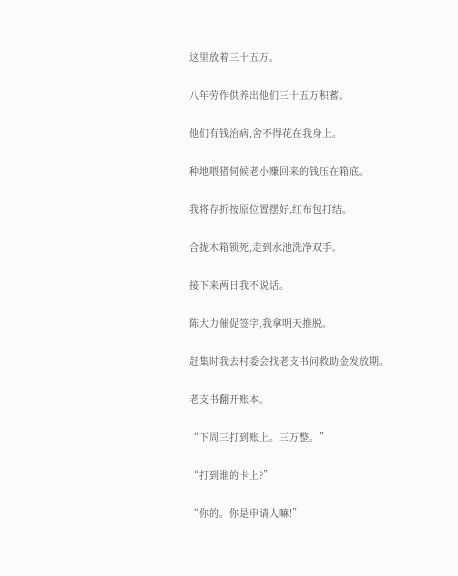这里放着三十五万。

八年劳作供养出他们三十五万积蓄。

他们有钱治病,舍不得花在我身上。

种地喂猪伺候老小赚回来的钱压在箱底。

我将存折按原位置摆好,红布包打结。

合拢木箱锁死,走到水池洗净双手。

接下来两日我不说话。

陈大力催促签字,我拿明天推脱。

赶集时我去村委会找老支书问救助金发放期。

老支书翻开账本。

“下周三打到账上。三万整。”

“打到谁的卡上?”

“你的。你是申请人嘛!”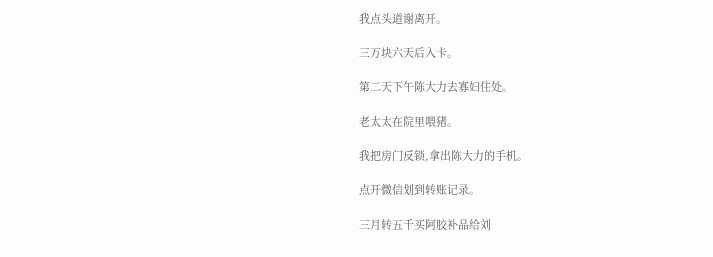我点头道谢离开。

三万块六天后入卡。

第二天下午陈大力去寡妇住处。

老太太在院里喂猪。

我把房门反锁,拿出陈大力的手机。

点开微信划到转账记录。

三月转五千买阿胶补品给刘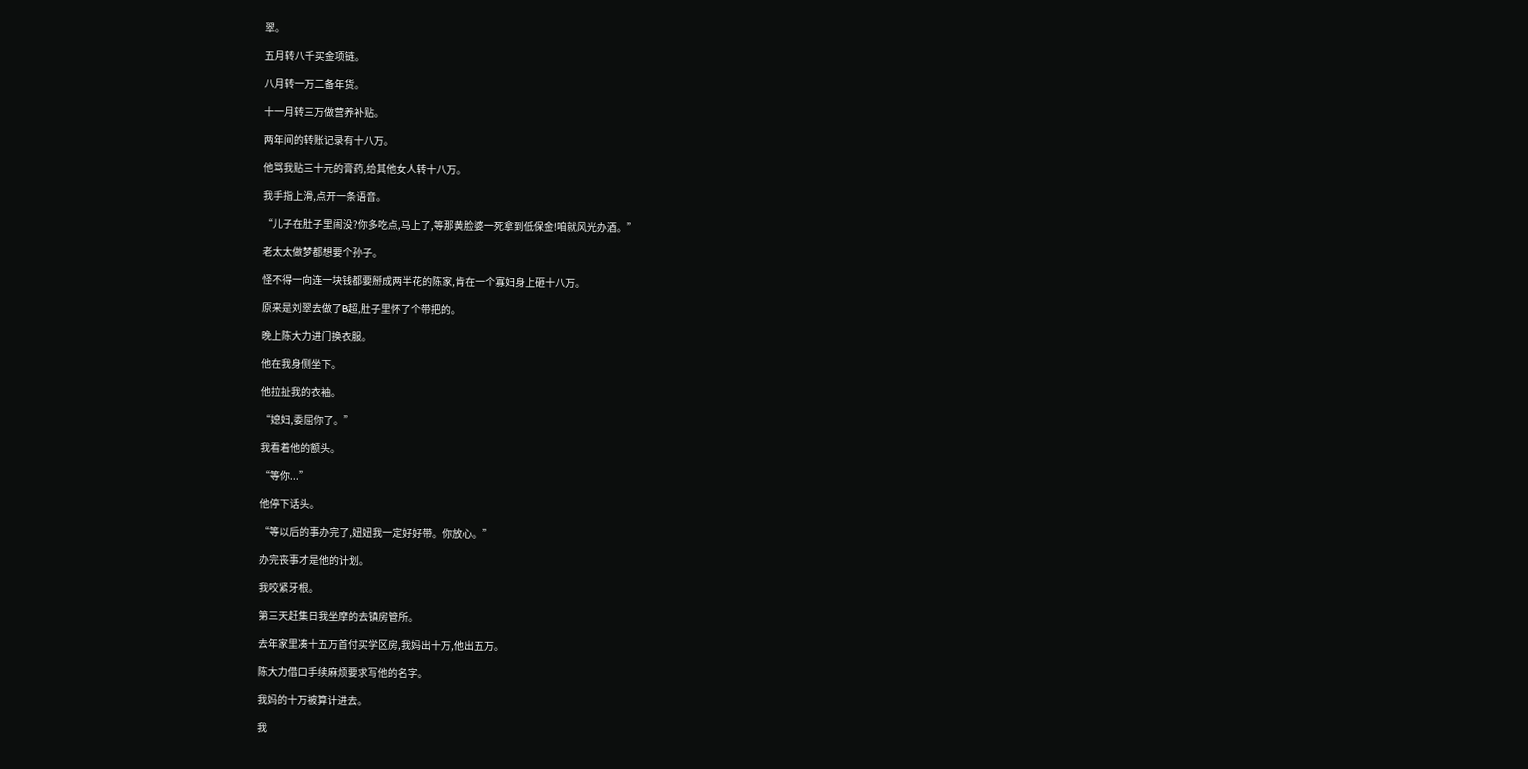翠。

五月转八千买金项链。

八月转一万二备年货。

十一月转三万做营养补贴。

两年间的转账记录有十八万。

他骂我贴三十元的膏药,给其他女人转十八万。

我手指上滑,点开一条语音。

“儿子在肚子里闹没?你多吃点,马上了,等那黄脸婆一死拿到低保金!咱就风光办酒。”

老太太做梦都想要个孙子。

怪不得一向连一块钱都要掰成两半花的陈家,肯在一个寡妇身上砸十八万。

原来是刘翠去做了B超,肚子里怀了个带把的。

晚上陈大力进门换衣服。

他在我身侧坐下。

他拉扯我的衣袖。

“媳妇,委屈你了。”

我看着他的额头。

“等你...”

他停下话头。

“等以后的事办完了,妞妞我一定好好带。你放心。”

办完丧事才是他的计划。

我咬紧牙根。

第三天赶集日我坐摩的去镇房管所。

去年家里凑十五万首付买学区房,我妈出十万,他出五万。

陈大力借口手续麻烦要求写他的名字。

我妈的十万被算计进去。

我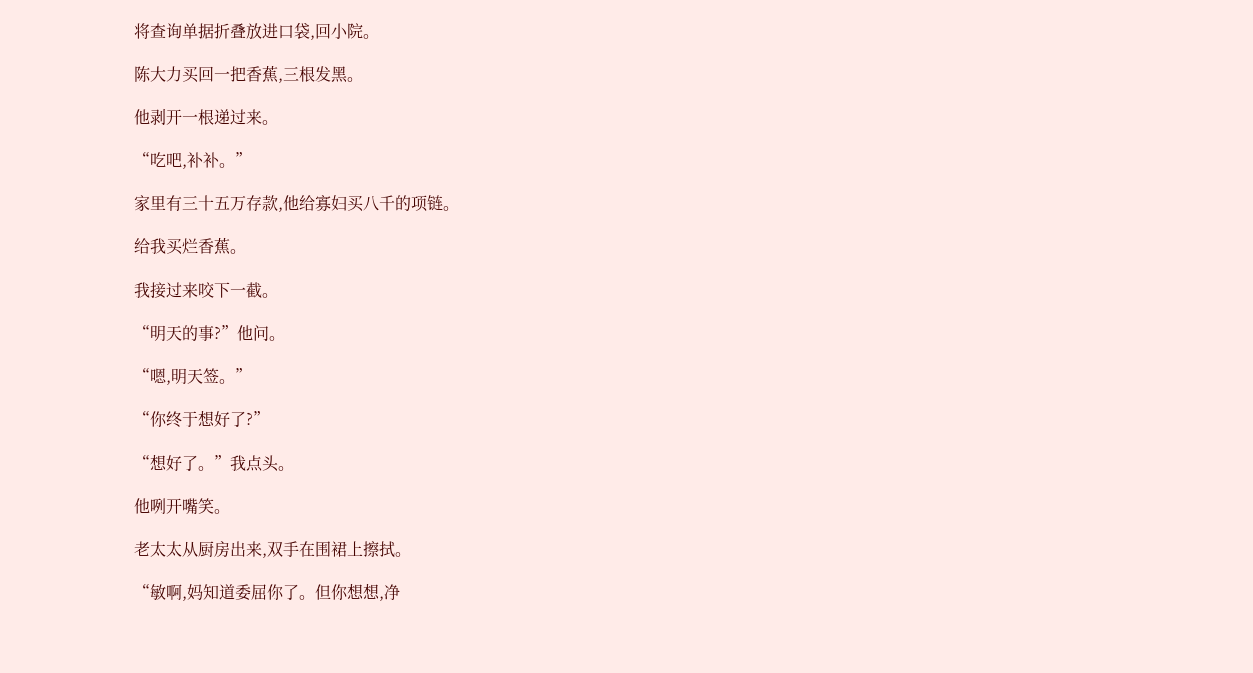将查询单据折叠放进口袋,回小院。

陈大力买回一把香蕉,三根发黑。

他剥开一根递过来。

“吃吧,补补。”

家里有三十五万存款,他给寡妇买八千的项链。

给我买烂香蕉。

我接过来咬下一截。

“明天的事?”他问。

“嗯,明天签。”

“你终于想好了?”

“想好了。”我点头。

他咧开嘴笑。

老太太从厨房出来,双手在围裙上擦拭。

“敏啊,妈知道委屈你了。但你想想,净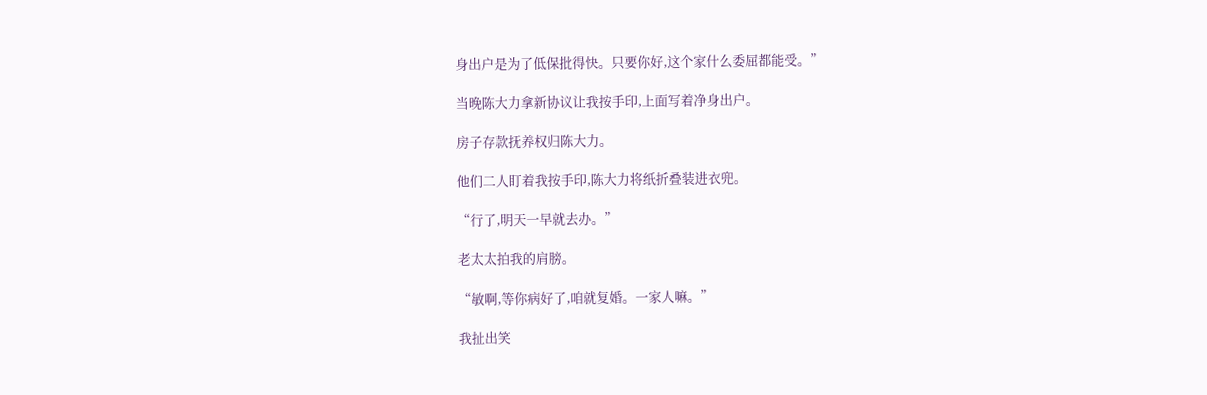身出户是为了低保批得快。只要你好,这个家什么委屈都能受。”

当晚陈大力拿新协议让我按手印,上面写着净身出户。

房子存款抚养权归陈大力。

他们二人盯着我按手印,陈大力将纸折叠装进衣兜。

“行了,明天一早就去办。”

老太太拍我的肩膀。

“敏啊,等你病好了,咱就复婚。一家人嘛。”

我扯出笑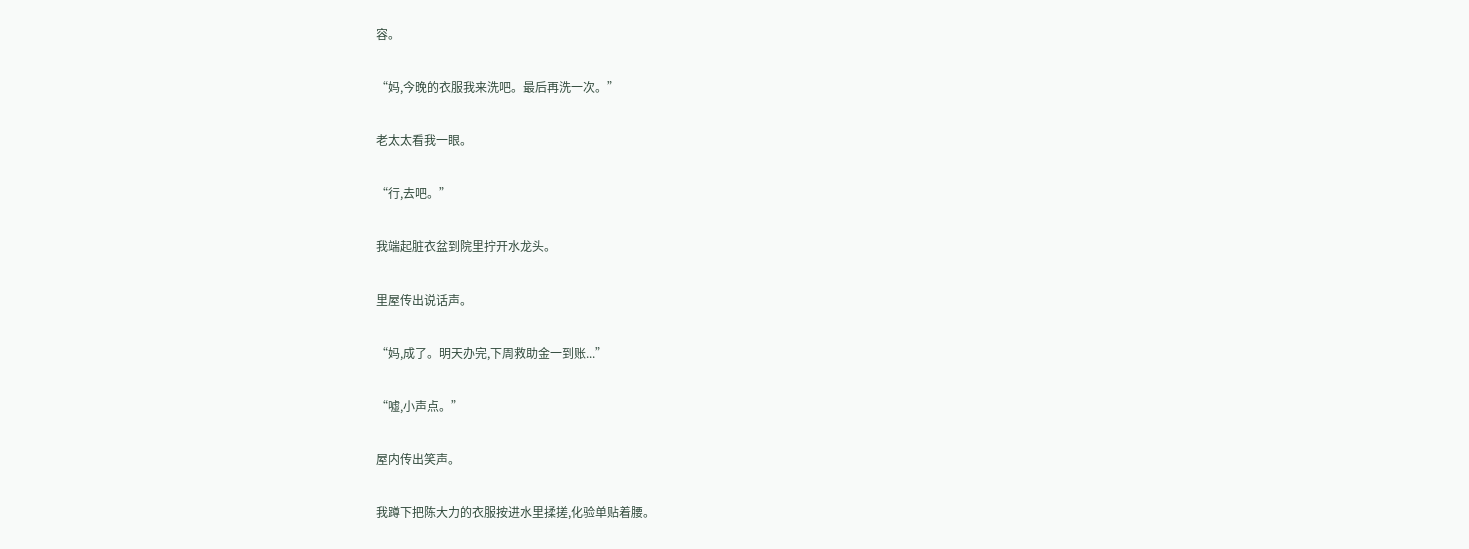容。

“妈,今晚的衣服我来洗吧。最后再洗一次。”

老太太看我一眼。

“行,去吧。”

我端起脏衣盆到院里拧开水龙头。

里屋传出说话声。

“妈,成了。明天办完,下周救助金一到账...”

“嘘,小声点。”

屋内传出笑声。

我蹲下把陈大力的衣服按进水里揉搓,化验单贴着腰。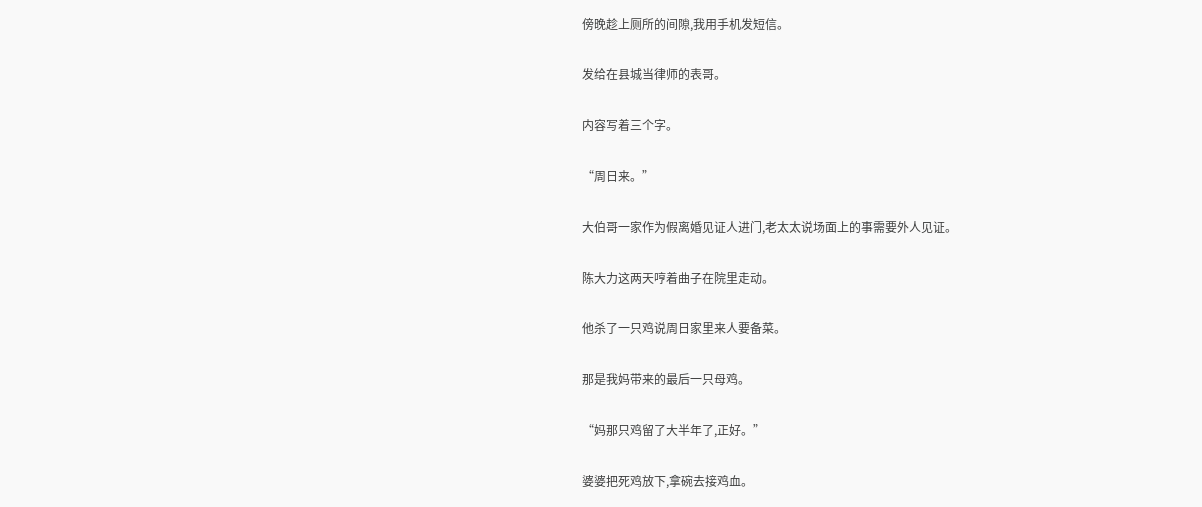傍晚趁上厕所的间隙,我用手机发短信。

发给在县城当律师的表哥。

内容写着三个字。

“周日来。”

大伯哥一家作为假离婚见证人进门,老太太说场面上的事需要外人见证。

陈大力这两天哼着曲子在院里走动。

他杀了一只鸡说周日家里来人要备菜。

那是我妈带来的最后一只母鸡。

“妈那只鸡留了大半年了,正好。”

婆婆把死鸡放下,拿碗去接鸡血。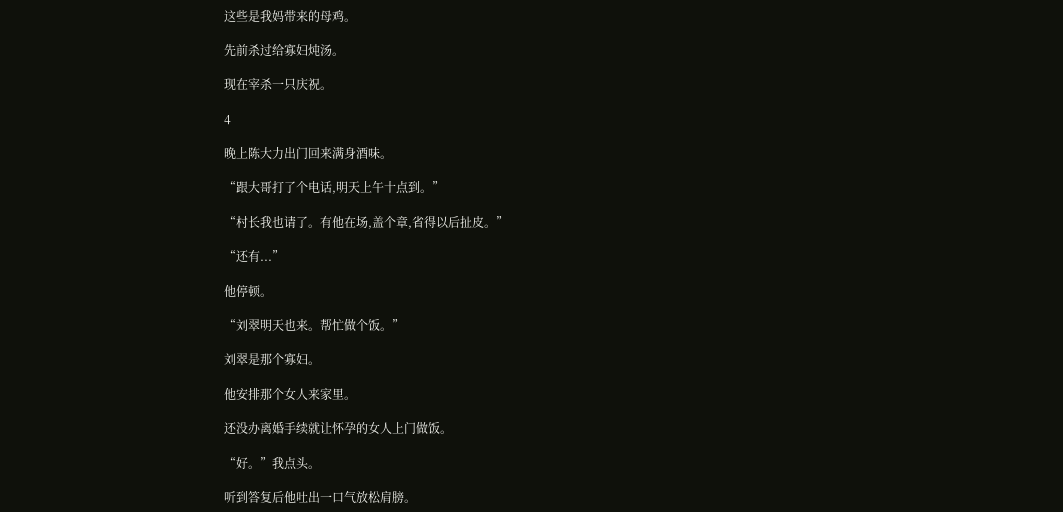这些是我妈带来的母鸡。

先前杀过给寡妇炖汤。

现在宰杀一只庆祝。

4

晚上陈大力出门回来满身酒味。

“跟大哥打了个电话,明天上午十点到。”

“村长我也请了。有他在场,盖个章,省得以后扯皮。”

“还有...”

他停顿。

“刘翠明天也来。帮忙做个饭。”

刘翠是那个寡妇。

他安排那个女人来家里。

还没办离婚手续就让怀孕的女人上门做饭。

“好。”我点头。

听到答复后他吐出一口气放松肩膀。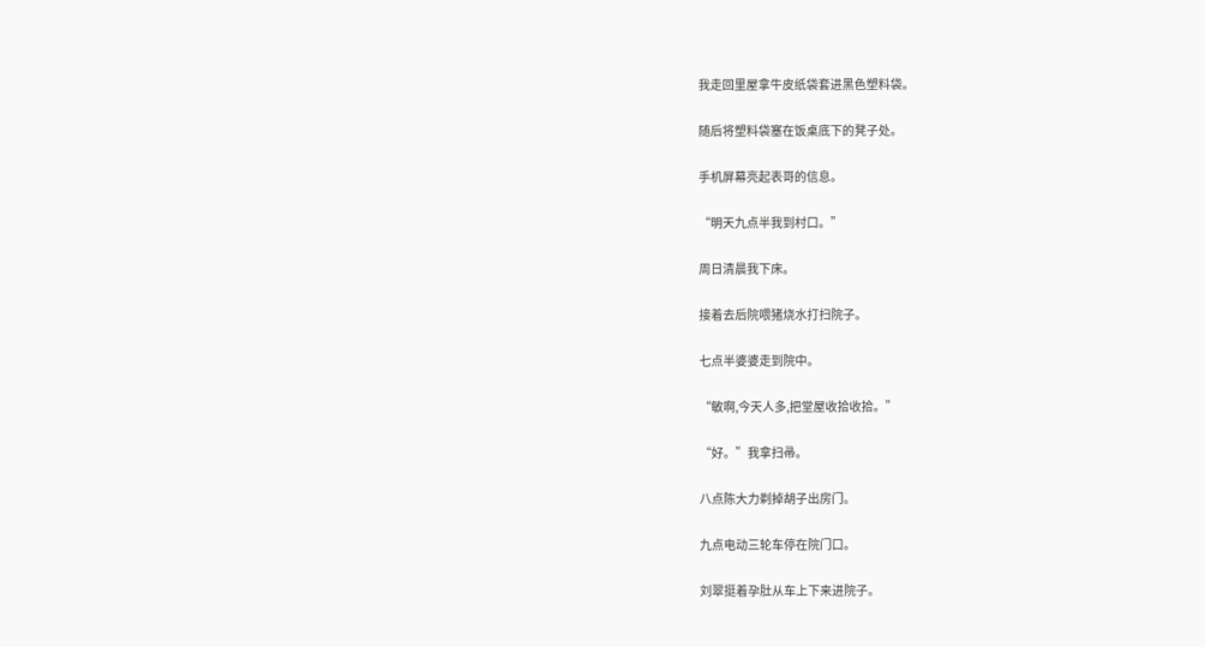我走回里屋拿牛皮纸袋套进黑色塑料袋。

随后将塑料袋塞在饭桌底下的凳子处。

手机屏幕亮起表哥的信息。

“明天九点半我到村口。”

周日清晨我下床。

接着去后院喂猪烧水打扫院子。

七点半婆婆走到院中。

“敏啊,今天人多,把堂屋收拾收拾。”

“好。”我拿扫帚。

八点陈大力剃掉胡子出房门。

九点电动三轮车停在院门口。

刘翠挺着孕肚从车上下来进院子。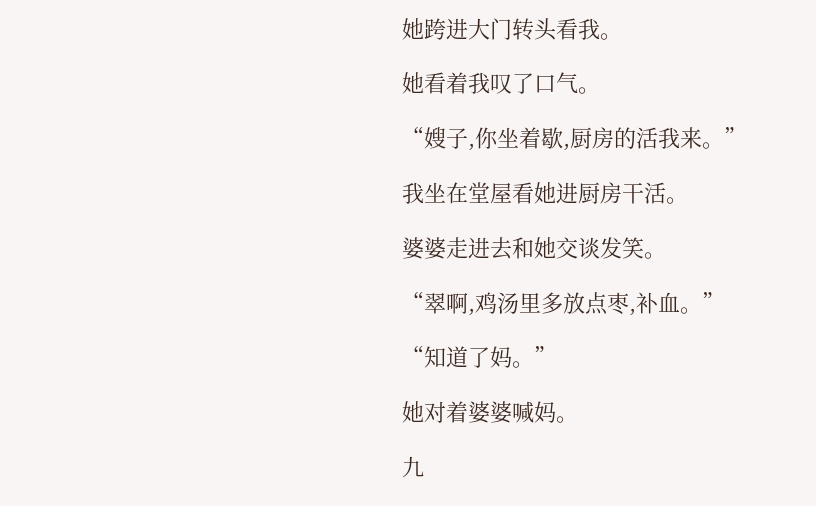她跨进大门转头看我。

她看着我叹了口气。

“嫂子,你坐着歇,厨房的活我来。”

我坐在堂屋看她进厨房干活。

婆婆走进去和她交谈发笑。

“翠啊,鸡汤里多放点枣,补血。”

“知道了妈。”

她对着婆婆喊妈。

九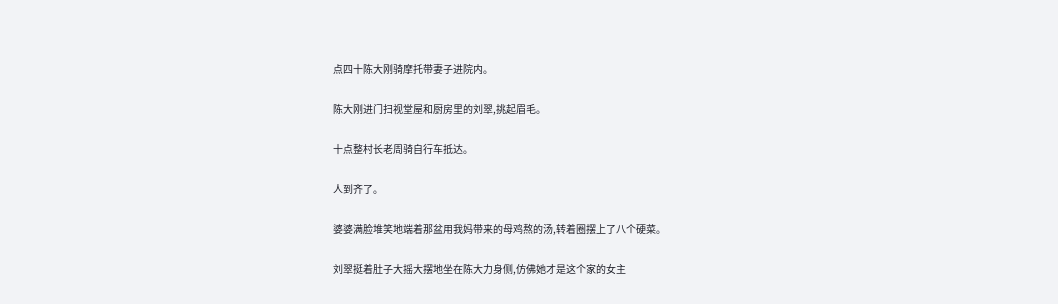点四十陈大刚骑摩托带妻子进院内。

陈大刚进门扫视堂屋和厨房里的刘翠,挑起眉毛。

十点整村长老周骑自行车抵达。

人到齐了。

婆婆满脸堆笑地端着那盆用我妈带来的母鸡熬的汤,转着圈摆上了八个硬菜。

刘翠挺着肚子大摇大摆地坐在陈大力身侧,仿佛她才是这个家的女主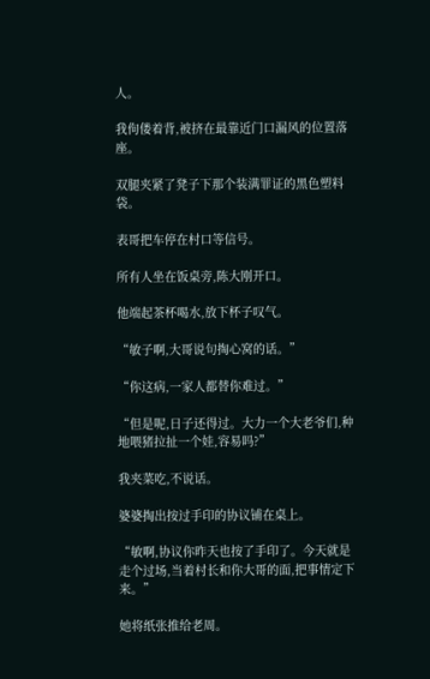人。

我佝偻着背,被挤在最靠近门口漏风的位置落座。

双腿夹紧了凳子下那个装满罪证的黑色塑料袋。

表哥把车停在村口等信号。

所有人坐在饭桌旁,陈大刚开口。

他端起茶杯喝水,放下杯子叹气。

“敏子啊,大哥说句掏心窝的话。”

“你这病,一家人都替你难过。”

“但是呢,日子还得过。大力一个大老爷们,种地喂猪拉扯一个娃,容易吗?”

我夹菜吃,不说话。

婆婆掏出按过手印的协议铺在桌上。

“敏啊,协议你昨天也按了手印了。今天就是走个过场,当着村长和你大哥的面,把事情定下来。”

她将纸张推给老周。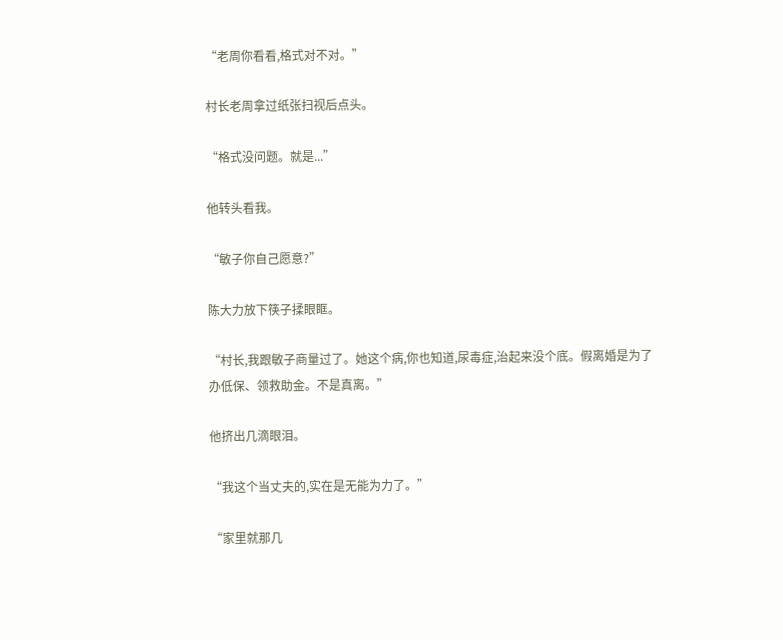“老周你看看,格式对不对。”

村长老周拿过纸张扫视后点头。

“格式没问题。就是...”

他转头看我。

“敏子你自己愿意?”

陈大力放下筷子揉眼眶。

“村长,我跟敏子商量过了。她这个病,你也知道,尿毒症,治起来没个底。假离婚是为了办低保、领救助金。不是真离。”

他挤出几滴眼泪。

“我这个当丈夫的,实在是无能为力了。”

“家里就那几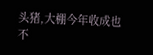头猪,大棚今年收成也不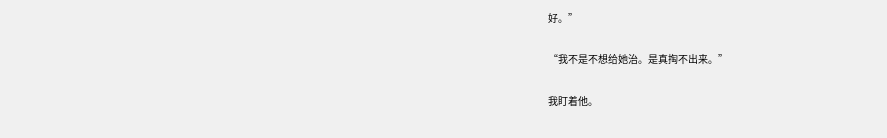好。”

“我不是不想给她治。是真掏不出来。”

我盯着他。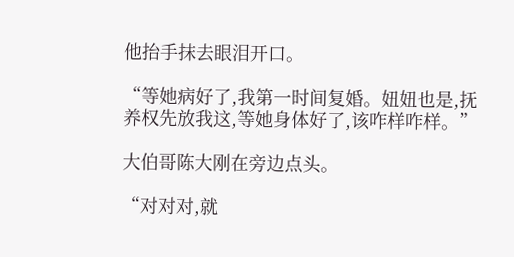他抬手抹去眼泪开口。

“等她病好了,我第一时间复婚。妞妞也是,抚养权先放我这,等她身体好了,该咋样咋样。”

大伯哥陈大刚在旁边点头。

“对对对,就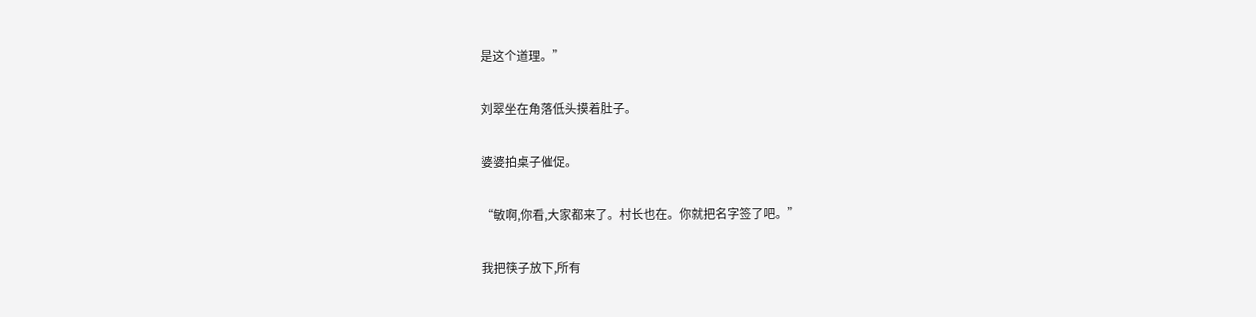是这个道理。”

刘翠坐在角落低头摸着肚子。

婆婆拍桌子催促。

“敏啊,你看,大家都来了。村长也在。你就把名字签了吧。”

我把筷子放下,所有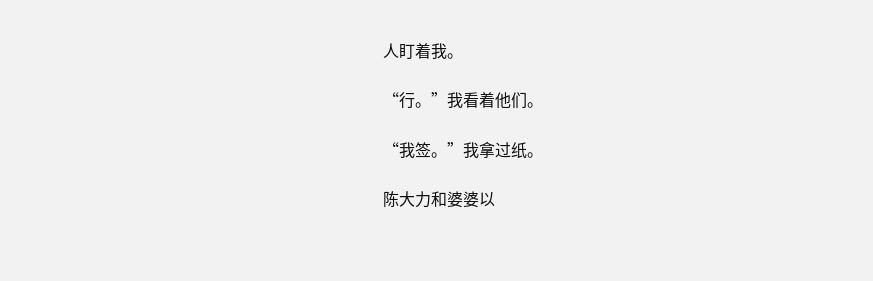人盯着我。

“行。”我看着他们。

“我签。”我拿过纸。

陈大力和婆婆以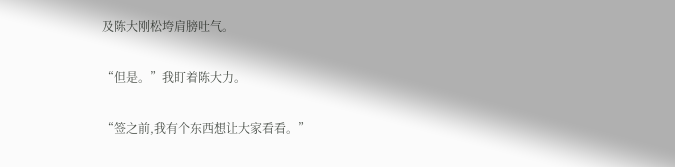及陈大刚松垮肩膀吐气。

“但是。”我盯着陈大力。

“签之前,我有个东西想让大家看看。”